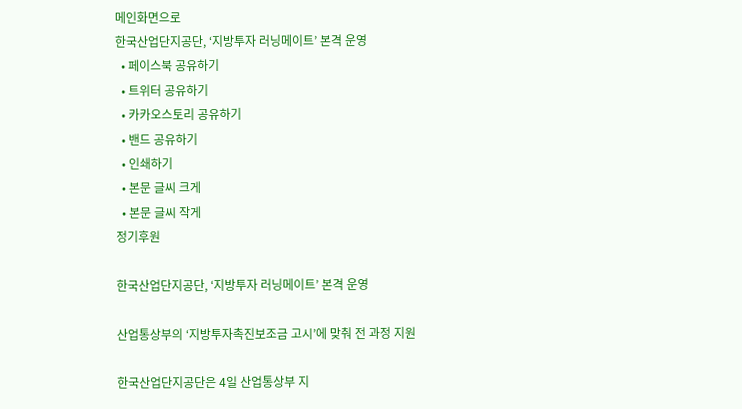메인화면으로
한국산업단지공단, ‘지방투자 러닝메이트’ 본격 운영
  • 페이스북 공유하기
  • 트위터 공유하기
  • 카카오스토리 공유하기
  • 밴드 공유하기
  • 인쇄하기
  • 본문 글씨 크게
  • 본문 글씨 작게
정기후원

한국산업단지공단, ‘지방투자 러닝메이트’ 본격 운영

산업통상부의 ‘지방투자촉진보조금 고시’에 맞춰 전 과정 지원

한국산업단지공단은 4일 산업통상부 지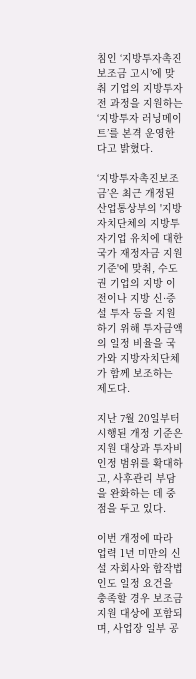침인 ‘지방투자촉진보조금 고시’에 맞춰 기업의 지방투자 전 과정을 지원하는 ‘지방투자 러닝메이트’를 본격 운영한다고 밝혔다.

‘지방투자촉진보조금’은 최근 개정된 산업통상부의 '지방자치단체의 지방투자기업 유치에 대한 국가 재정자금 지원기준'에 맞춰, 수도권 기업의 지방 이전이나 지방 신·증설 투자 등을 지원하기 위해 투자금액의 일정 비율을 국가와 지방자치단체가 함께 보조하는 제도다.

지난 7월 20일부터 시행된 개정 기준은 지원 대상과 투자비 인정 범위를 확대하고, 사후관리 부담을 완화하는 데 중점을 두고 있다.

이번 개정에 따라 업력 1년 미만의 신설 자회사와 합작법인도 일정 요건을 충족할 경우 보조금 지원 대상에 포함되며, 사업장 일부 공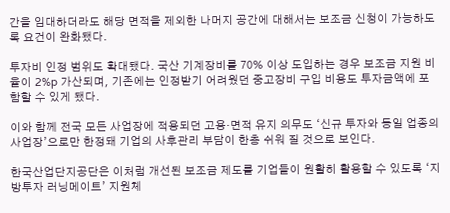간을 임대하더라도 해당 면적을 제외한 나머지 공간에 대해서는 보조금 신청이 가능하도록 요건이 완화됐다.

투자비 인정 범위도 확대됐다. 국산 기계장비를 70% 이상 도입하는 경우 보조금 지원 비율이 2%p 가산되며, 기존에는 인정받기 어려웠던 중고장비 구입 비용도 투자금액에 포함할 수 있게 됐다.

이와 함께 전국 모든 사업장에 적용되던 고용·면적 유지 의무도 ‘신규 투자와 동일 업종의 사업장’으로만 한정돼 기업의 사후관리 부담이 한층 쉬워 질 것으로 보인다.

한국산업단지공단은 이처럼 개선된 보조금 제도를 기업들이 원활히 활용할 수 있도록 ‘지방투자 러닝메이트’ 지원체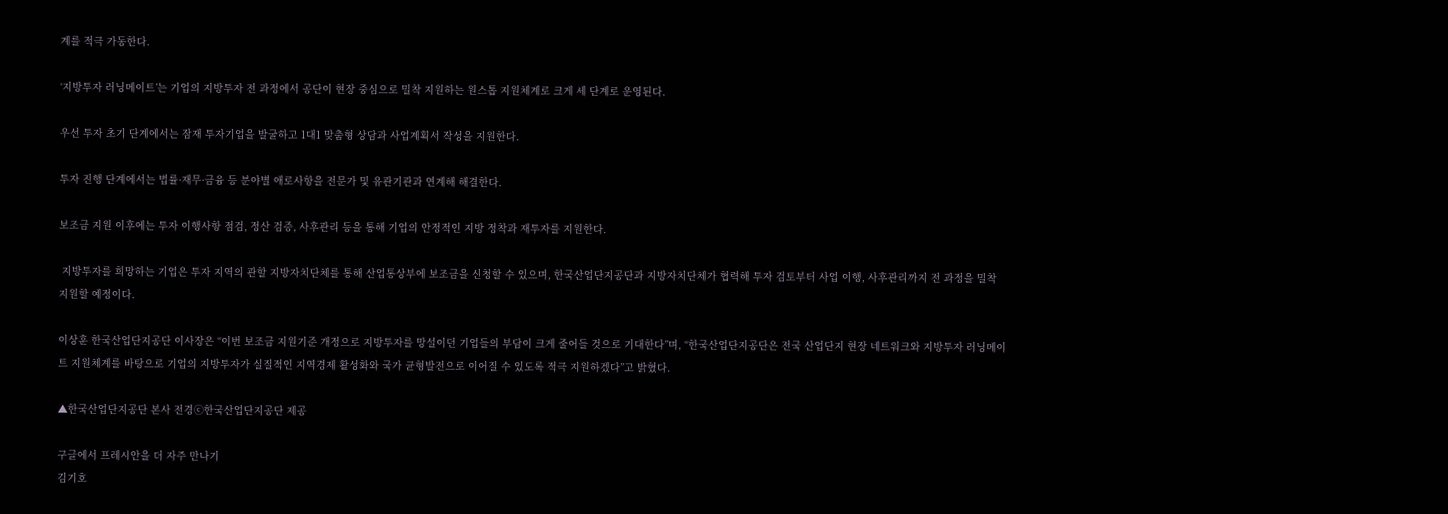계를 적극 가동한다.

‘지방투자 러닝메이트’는 기업의 지방투자 전 과정에서 공단이 현장 중심으로 밀착 지원하는 원스톱 지원체계로 크게 세 단계로 운영된다.

우선 투자 초기 단계에서는 잠재 투자기업을 발굴하고 1대1 맞춤형 상담과 사업계획서 작성을 지원한다.

투자 진행 단계에서는 법률·재무·금융 등 분야별 애로사항을 전문가 및 유관기관과 연계해 해결한다.

보조금 지원 이후에는 투자 이행사항 점검, 정산 검증, 사후관리 등을 통해 기업의 안정적인 지방 정착과 재투자를 지원한다.

 지방투자를 희망하는 기업은 투자 지역의 관할 지방자치단체를 통해 산업통상부에 보조금을 신청할 수 있으며, 한국산업단지공단과 지방자치단체가 협력해 투자 검토부터 사업 이행, 사후관리까지 전 과정을 밀착 지원할 예정이다.

이상훈 한국산업단지공단 이사장은 “이번 보조금 지원기준 개정으로 지방투자를 망설이던 기업들의 부담이 크게 줄어들 것으로 기대한다”며, “한국산업단지공단은 전국 산업단지 현장 네트워크와 지방투자 러닝메이트 지원체계를 바탕으로 기업의 지방투자가 실질적인 지역경제 활성화와 국가 균형발전으로 이어질 수 있도록 적극 지원하겠다”고 밝혔다.

▲한국산업단지공단 본사 전경ⓒ한국산업단지공단 제공

구글에서 프레시안을 더 자주 만나기
김기호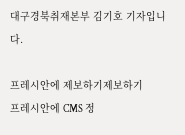대구경북취재본부 김기호 기자입니다.

프레시안에 제보하기제보하기
프레시안에 CMS 정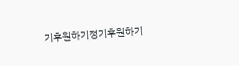기후원하기정기후원하기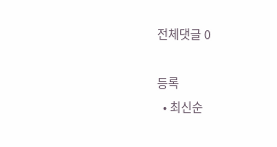전체댓글 0

등록
  • 최신순